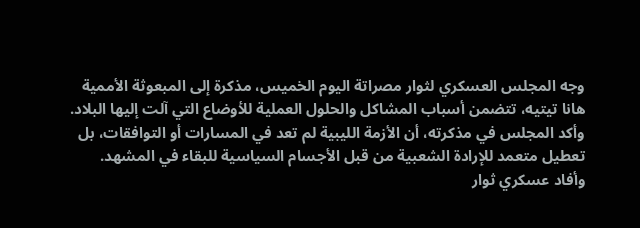وجه المجلس العسكري لثوار مصراتة اليوم الخميس، مذكرة إلى المبعوثة الأممية هانا تيتيه، تتضمن أسباب المشاكل والحلول العملية للأوضاع التي آلت إليها البلاد.
وأكد المجلس في مذكرته، أن الأزمة الليبية لم تعد في المسارات أو التوافقات، بل تعطيل متعمد للإرادة الشعبية من قبل الأجسام السياسية للبقاء في المشهد.
وأفاد عسكري ثوار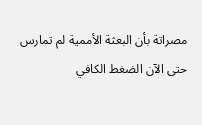مصراتة بأن البعثة الأممية لم تمارس حتى الآن الضغط الكافي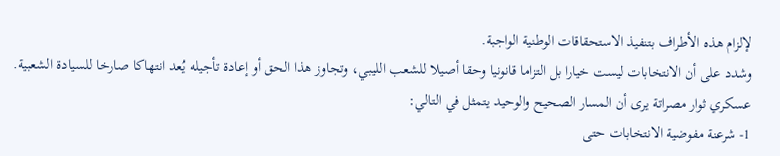لإلزام هذه الأطراف بتنفيذ الاستحقاقات الوطنية الواجبة.
وشدد على أن الانتخابات ليست خيارا بل التزاما قانونيا وحقا أصيلا للشعب الليبي، وتجاوز هذا الحق أو إعادة تأجيله يُعد انتهاكا صارخا للسيادة الشعبية.
عسكري ثوار مصراتة يرى أن المسار الصحيح والوحيد يتمثل في التالي:
1- شرعنة مفوضية الانتخابات حتى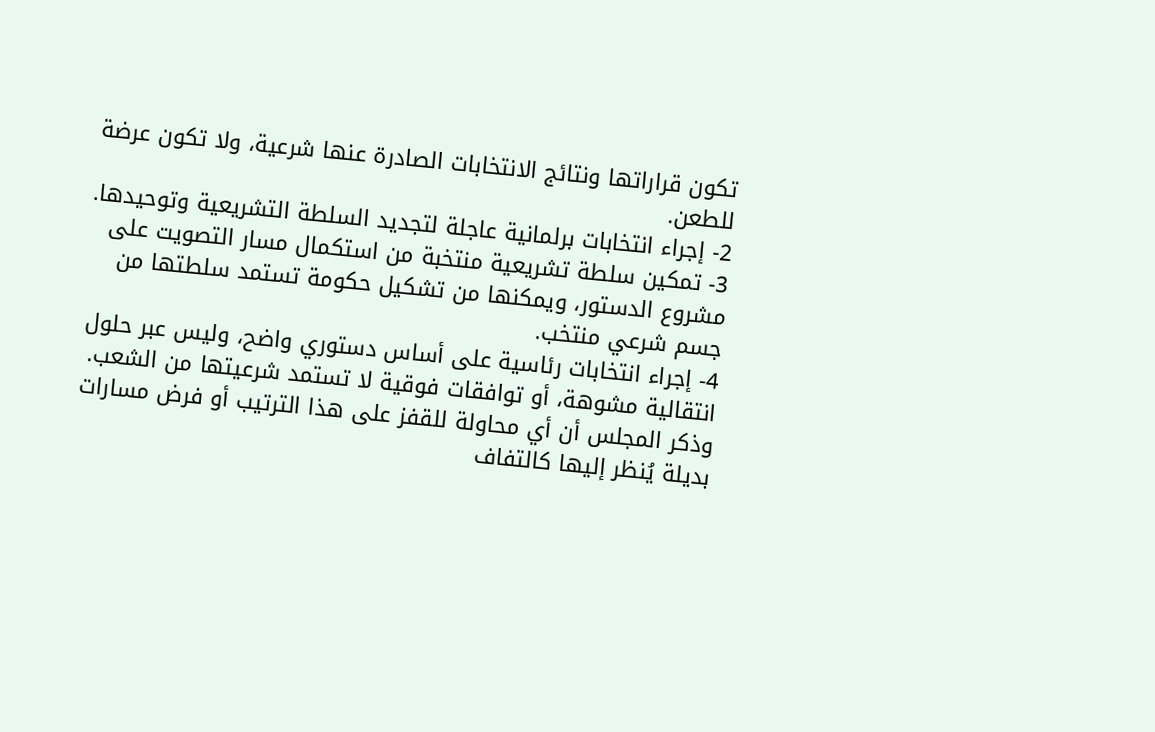تكون قراراتها ونتائج الانتخابات الصادرة عنها شرعية، ولا تكون عرضة للطعن.
2- إجراء انتخابات برلمانية عاجلة لتجديد السلطة التشريعية وتوحيدها.
3- تمكين سلطة تشريعية منتخبة من استكمال مسار التصويت على مشروع الدستور، ويمكنها من تشكيل حكومة تستمد سلطتها من جسم شرعي منتخب.
4- إجراء انتخابات رئاسية على أساس دستوري واضح، وليس عبر حلول انتقالية مشوهة، أو توافقات فوقية لا تستمد شرعيتها من الشعب.
وذكر المجلس أن أي محاولة للقفز على هذا الترتيب أو فرض مسارات بديلة يُنظر إليها كالتفاف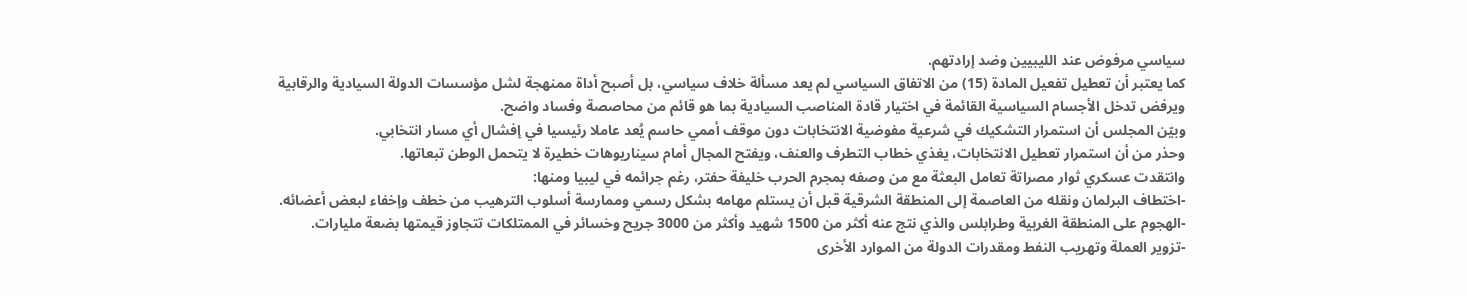سياسي مرفوض عند الليبيين وضد إرادتهم.
كما يعتبر أن تعطيل تفعيل المادة (15) من الاتفاق السياسي لم يعد مسألة خلاف سياسي، بل أصبح أداة ممنهجة لشل مؤسسات الدولة السيادية والرقابية
ويرفض تدخل الأجسام السياسية القائمة في اختيار قادة المناصب السيادية بما هو قائم من محاصصة وفساد واضح.
وبيّن المجلس أن استمرار التشكيك في شرعية مفوضية الانتخابات دون موقف أممي حاسم يُعد عاملا رئيسيا في إفشال أي مسار انتخابي.
وحذر من أن استمرار تعطيل الانتخابات، يغذي خطاب التطرف والعنف، ويفتح المجال أمام سيناريوهات خطيرة لا يتحمل الوطن تبعاتها.
وانتقدت عسكري ثوار مصراتة تعامل البعثة مع من وصفه بمجرم الحرب خليفة حفتر، رغم جرائمه في ليبيا ومنها:
-اختطاف البرلمان ونقله من العاصمة إلى المنطقة الشرقية قبل أن يستلم مهامه بشكل رسمي وممارسة أسلوب الترهيب من خطف وإخفاء لبعض أعضائه.
-الهجوم على المنطقة الغربية وطرابلس والذي نتج عنه أكثر من 1500 شهيد وأكثر من 3000 جريح وخسائر في الممتلكات تتجاوز قيمتها بضعة مليارات.
-تزوير العملة وتهريب النفط ومقدرات الدولة من الموارد الأخرى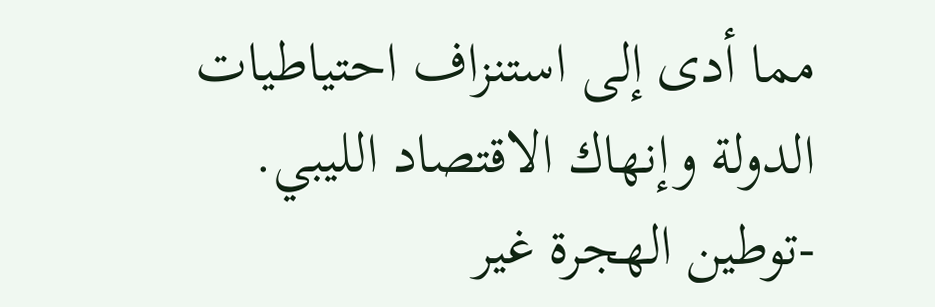مما أدى إلى استنزاف احتياطيات الدولة وإنهاك الاقتصاد الليبي.
-توطين الهجرة غير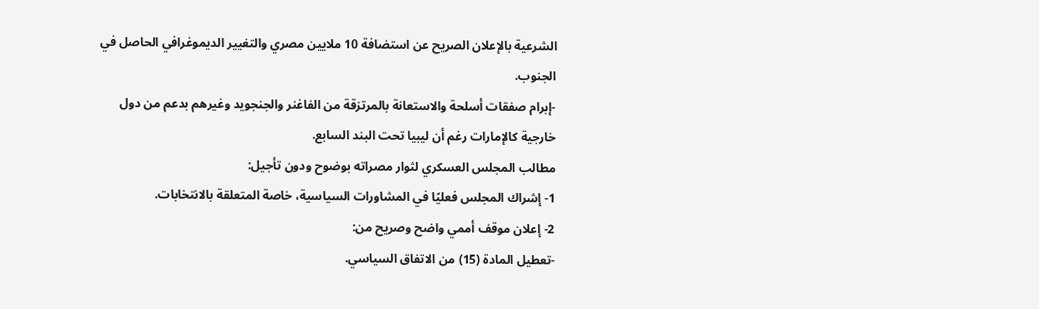الشرعية بالإعلان الصريح عن استضافة 10 ملايين مصري والتغيير الديموغرافي الحاصل في الجنوب.
-إبرام صفقات أسلحة والاستعانة بالمرتزقة من الفاغنر والجنجويد وغيرهم بدعم من دول خارجية كالإمارات رغم أن ليبيا تحت البند السابع.
مطالب المجلس العسكري لثوار مصراته بوضوح ودون تأجيل:
1- إشراك المجلس فعليًا في المشاورات السياسية، خاصة المتعلقة بالانتخابات.
2- إعلان موقف أممي واضح وصريح من:
-تعطيل المادة (15) من الاتفاق السياسي.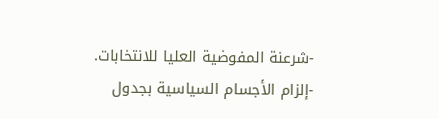-شرعنة المفوضية العليا للانتخابات.
-إلزام الأجسام السياسية بجدول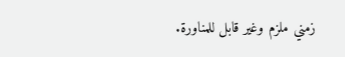زمني ملزم وغير قابل للمناورة.